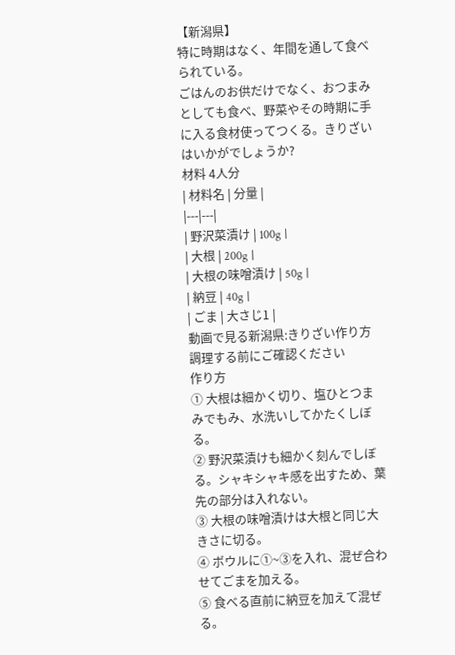【新潟県】
特に時期はなく、年間を通して食べられている。
ごはんのお供だけでなく、おつまみとしても食べ、野菜やその時期に手に入る食材使ってつくる。きりざいはいかがでしょうか?
材料 4人分
| 材料名 | 分量 |
|---|---|
| 野沢菜漬け | 100g |
| 大根 | 200g |
| 大根の味噌漬け | 50g |
| 納豆 | 40g |
| ごま | 大さじ1 |
動画で見る新潟県:きりざい作り方
調理する前にご確認ください
作り方
① 大根は細かく切り、塩ひとつまみでもみ、水洗いしてかたくしぼる。
② 野沢菜漬けも細かく刻んでしぼる。シャキシャキ感を出すため、葉先の部分は入れない。
③ 大根の味噌漬けは大根と同じ大きさに切る。
④ ボウルに①~③を入れ、混ぜ合わせてごまを加える。
⑤ 食べる直前に納豆を加えて混ぜる。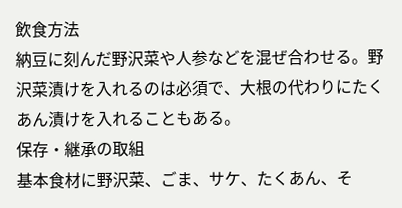飲食方法
納豆に刻んだ野沢菜や人参などを混ぜ合わせる。野沢菜漬けを入れるのは必須で、大根の代わりにたくあん漬けを入れることもある。
保存・継承の取組
基本食材に野沢菜、ごま、サケ、たくあん、そ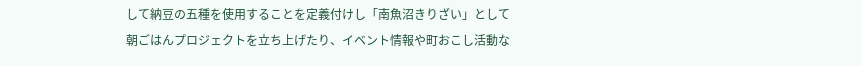して納豆の五種を使用することを定義付けし「南魚沼きりざい」として朝ごはんプロジェクトを立ち上げたり、イベント情報や町おこし活動な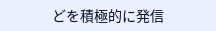どを積極的に発信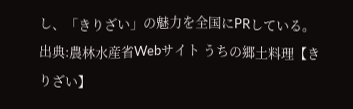し、「きりざい」の魅力を全国にPRしている。
出典:農林水産省Webサイト うちの郷土料理【きりざい】